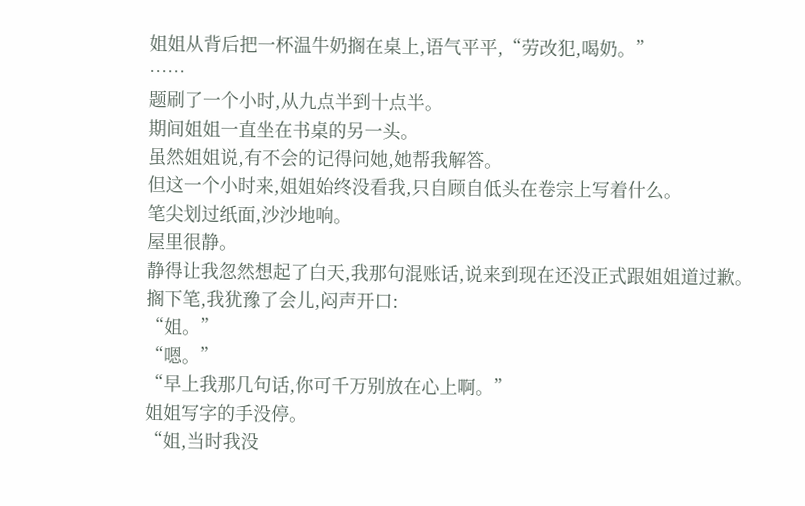姐姐从背后把一杯温牛奶搁在桌上,语气平平,“劳改犯,喝奶。”
……
题刷了一个小时,从九点半到十点半。
期间姐姐一直坐在书桌的另一头。
虽然姐姐说,有不会的记得问她,她帮我解答。
但这一个小时来,姐姐始终没看我,只自顾自低头在卷宗上写着什么。
笔尖划过纸面,沙沙地响。
屋里很静。
静得让我忽然想起了白天,我那句混账话,说来到现在还没正式跟姐姐道过歉。
搁下笔,我犹豫了会儿,闷声开口:
“姐。”
“嗯。”
“早上我那几句话,你可千万别放在心上啊。”
姐姐写字的手没停。
“姐,当时我没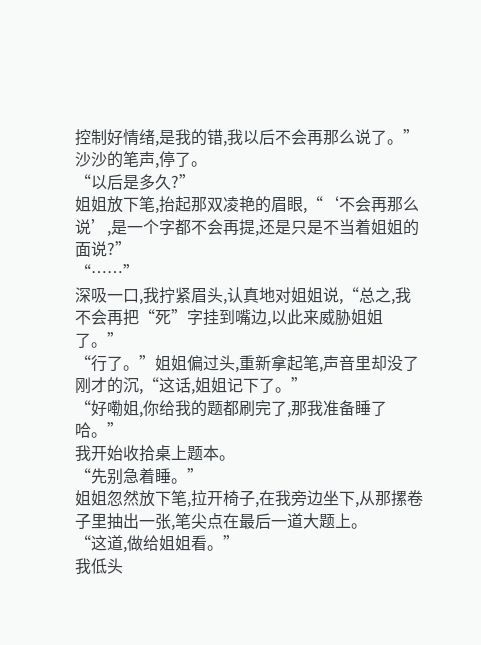控制好情绪,是我的错,我以后不会再那么说了。”
沙沙的笔声,停了。
“以后是多久?”
姐姐放下笔,抬起那双凌艳的眉眼,“‘不会再那么说’,是一个字都不会再提,还是只是不当着姐姐的面说?”
“……”
深吸一口,我拧紧眉头,认真地对姐姐说,“总之,我不会再把“死”字挂到嘴边,以此来威胁姐姐了。”
“行了。”姐姐偏过头,重新拿起笔,声音里却没了刚才的沉,“这话,姐姐记下了。”
“好嘞姐,你给我的题都刷完了,那我准备睡了哈。”
我开始收拾桌上题本。
“先别急着睡。”
姐姐忽然放下笔,拉开椅子,在我旁边坐下,从那摞卷子里抽出一张,笔尖点在最后一道大题上。
“这道,做给姐姐看。”
我低头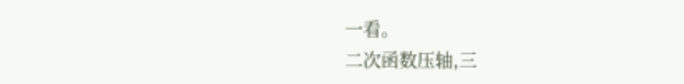一看。
二次函数压轴,三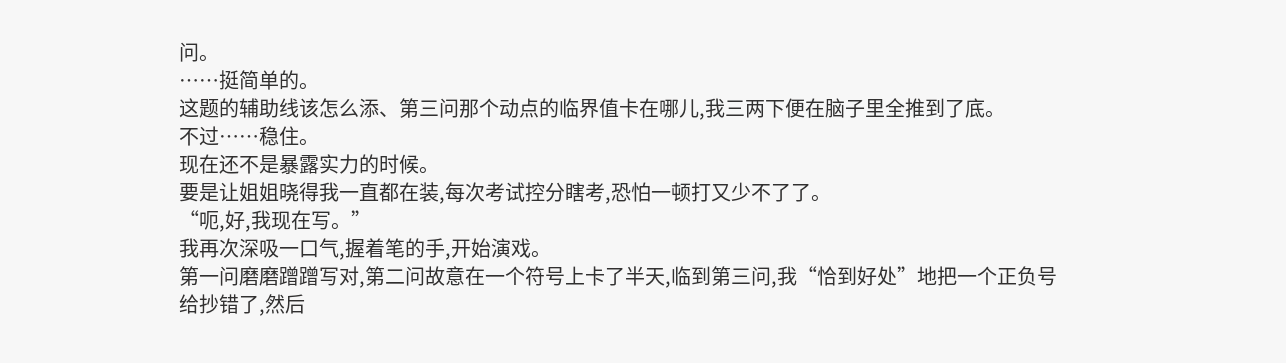问。
……挺简单的。
这题的辅助线该怎么添、第三问那个动点的临界值卡在哪儿,我三两下便在脑子里全推到了底。
不过……稳住。
现在还不是暴露实力的时候。
要是让姐姐晓得我一直都在装,每次考试控分瞎考,恐怕一顿打又少不了了。
“呃,好,我现在写。”
我再次深吸一口气,握着笔的手,开始演戏。
第一问磨磨蹭蹭写对,第二问故意在一个符号上卡了半天,临到第三问,我“恰到好处”地把一个正负号给抄错了,然后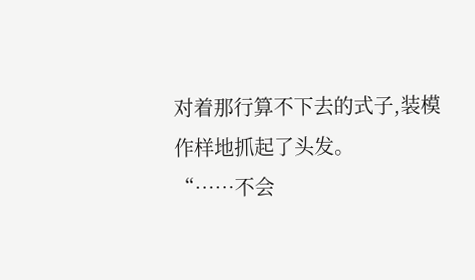对着那行算不下去的式子,装模作样地抓起了头发。
“……不会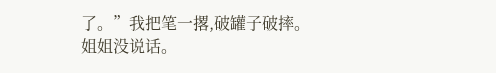了。”我把笔一撂,破罐子破摔。
姐姐没说话。